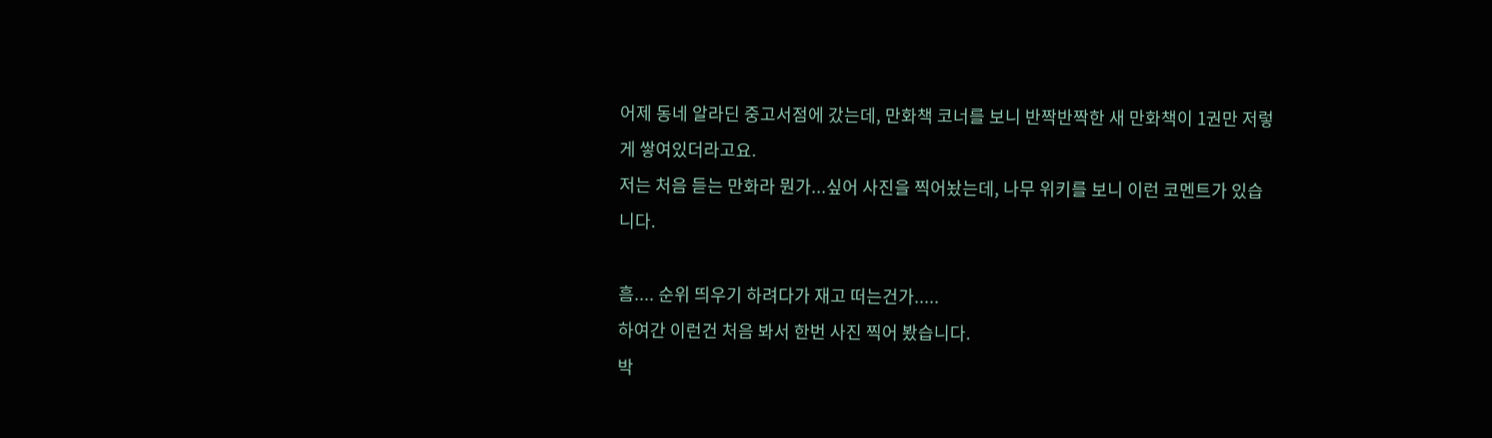어제 동네 알라딘 중고서점에 갔는데, 만화책 코너를 보니 반짝반짝한 새 만화책이 1권만 저렇게 쌓여있더라고요.
저는 처음 듣는 만화라 뭔가...싶어 사진을 찍어놨는데, 나무 위키를 보니 이런 코멘트가 있습니다.

흠.... 순위 띄우기 하려다가 재고 떠는건가.....
하여간 이런건 처음 봐서 한번 사진 찍어 봤습니다.
박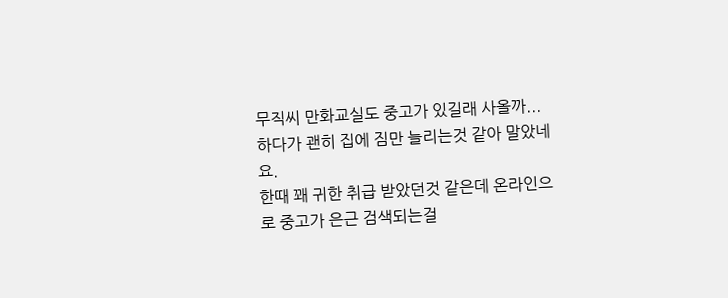무직씨 만화교실도 중고가 있길래 사올까...하다가 괜히 집에 짐만 늘리는것 같아 말았네요.
한때 꽤 귀한 취급 받았던것 같은데 온라인으로 중고가 은근 검색되는걸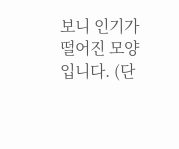보니 인기가 떨어진 모양입니다. (단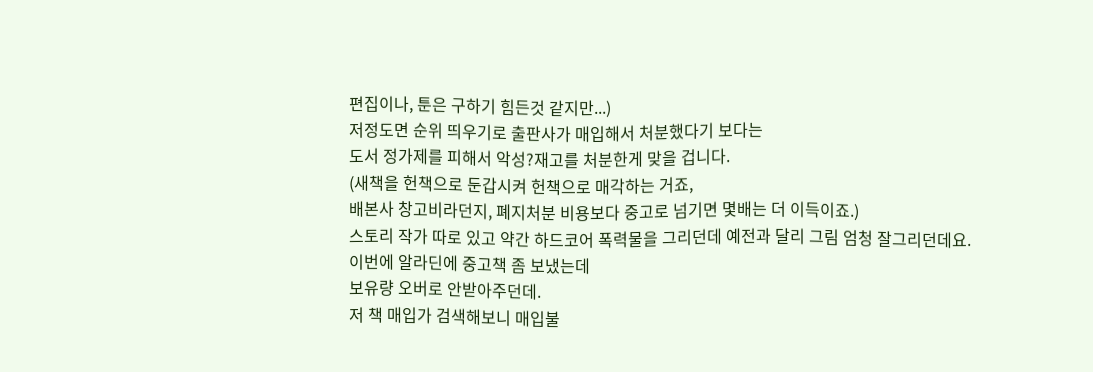편집이나, 툰은 구하기 힘든것 같지만...)
저정도면 순위 띄우기로 출판사가 매입해서 처분했다기 보다는
도서 정가제를 피해서 악성?재고를 처분한게 맞을 겁니다.
(새책을 헌책으로 둔갑시켜 헌책으로 매각하는 거죠,
배본사 창고비라던지, 폐지처분 비용보다 중고로 넘기면 몇배는 더 이득이죠.)
스토리 작가 따로 있고 약간 하드코어 폭력물을 그리던데 예전과 달리 그림 엄청 잘그리던데요.
이번에 알라딘에 중고책 좀 보냈는데
보유량 오버로 안받아주던데.
저 책 매입가 검색해보니 매입불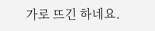가로 뜨긴 하네요.